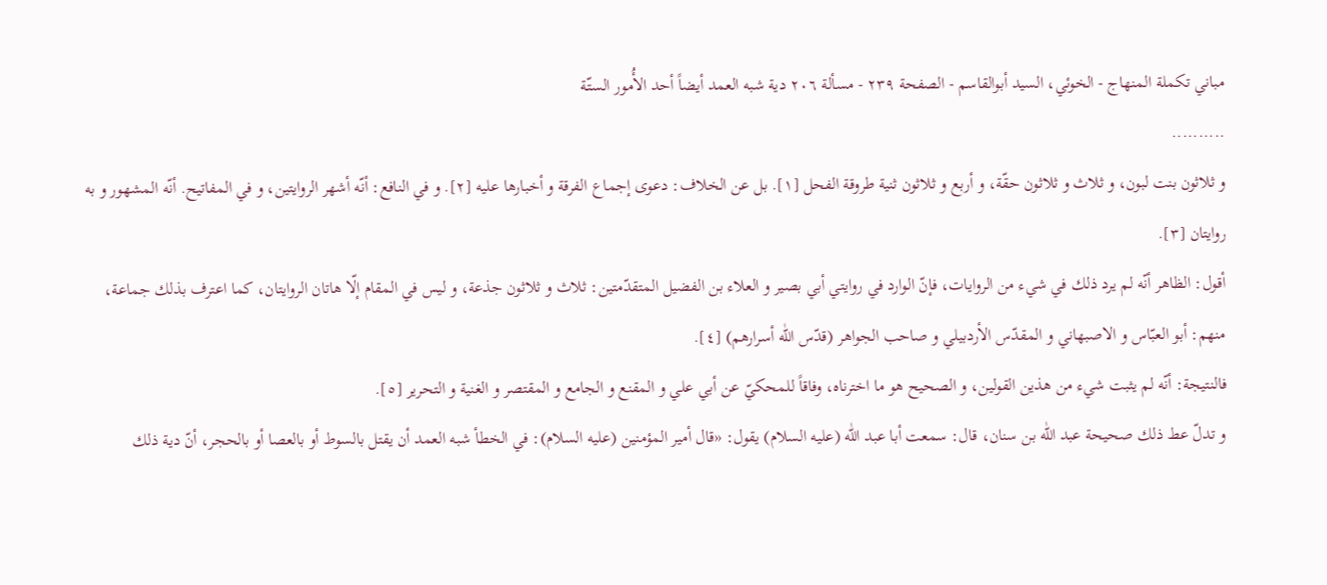مباني تكملة المنهاج - الخوئي، السيد أبوالقاسم - الصفحة ٢٣٩ - مسألة ٢٠٦ دية شبه العمد أيضاً أحد الأُمور الستّة
..........
و ثلاثون بنت لبون، و ثلاث و ثلاثون حقّة، و أربع و ثلاثون ثنية طروقة الفحل [١]. بل عن الخلاف: دعوى إجماع الفرقة و أخبارها عليه [٢]. و في النافع: أنّه أشهر الروايتين، و في المفاتيح. أنّه المشهور و به روايتان [٣].
أقول: الظاهر أنّه لم يرد ذلك في شيء من الروايات، فإنّ الوارد في روايتي أبي بصير و العلاء بن الفضيل المتقدّمتين: ثلاث و ثلاثون جذعة، و ليس في المقام إلّا هاتان الروايتان، كما اعترف بذلك جماعة، منهم: أبو العبّاس و الاصبهاني و المقدّس الأردبيلي و صاحب الجواهر (قدّس اللّٰه أسرارهم) [٤].
فالنتيجة: أنّه لم يثبت شيء من هذين القولين، و الصحيح هو ما اخترناه، وفاقاً للمحكيّ عن أبي علي و المقنع و الجامع و المقتصر و الغنية و التحرير [٥].
و تدلّ عط ذلك صحيحة عبد اللّٰه بن سنان، قال: سمعت أبا عبد اللّٰه (عليه السلام) يقول: «قال أمير المؤمنين (عليه السلام): في الخطأ شبه العمد أن يقتل بالسوط أو بالعصا أو بالحجر، أنّ دية ذلك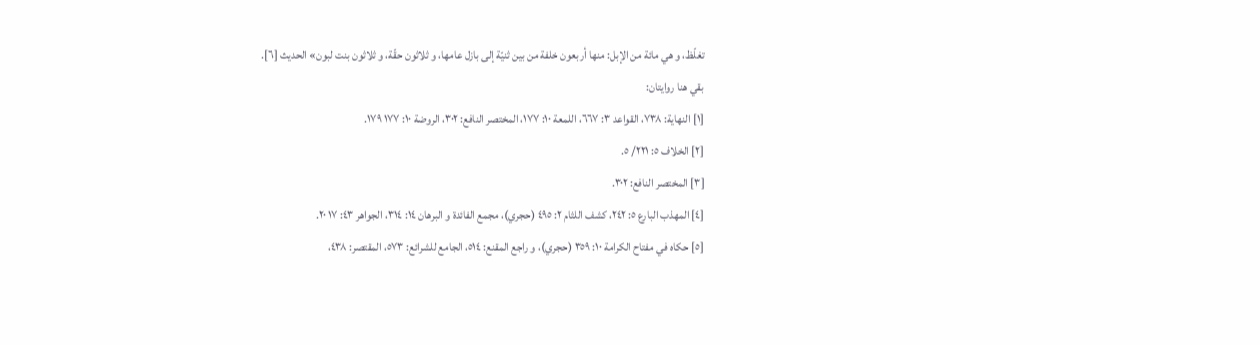تغلّظ، و هي مائة من الإبل: منها أربعون خلفة من بين ثنيّة إلى بازل عامها، و ثلاثون حقّة، و ثلاثون بنت لبون» الحديث [٦].
بقي هنا روايتان:
[١] النهاية: ٧٣٨، القواعد ٣: ٦٦٧، اللمعة ١٠: ١٧٧، المختصر النافع: ٣٠٢، الروضة ١٠: ١٧٧ ١٧٩.
[٢] الخلاف ٥: ٢٢١/ ٥.
[٣] المختصر النافع: ٣٠٢.
[٤] المهذب البارع ٥: ٢٤٢، كشف اللثام ٢: ٤٩٥ (حجري)، مجمع الفائدة و البرهان ١٤: ٣١٤، الجواهر ٤٣: ١٧ ٢٠.
[٥] حكاه في مفتاح الكرامة ١٠: ٣٥٩ (حجري)، و راجع المقنع: ٥١٤، الجامع للشرائع: ٥٧٣، المقتصر: ٤٣٨،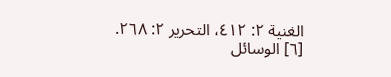الغنية ٢: ٤١٢، التحرير ٢: ٢٦٨.
[٦] الوسائل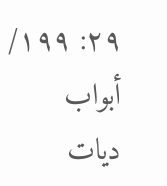٢٩: ١٩٩/ أبواب ديات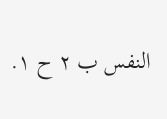النفس ب ٢ ح ١.